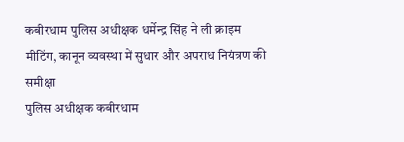कबीरधाम पुलिस अधीक्षक धर्मेन्द्र सिंह ने ली क्राइम मीटिंग, कानून व्यवस्था में सुधार और अपराध नियंत्रण की समीक्षा
पुलिस अधीक्षक कबीरधाम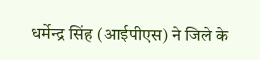धर्मेन्द्र सिंह (आईपीएस) ने जिले के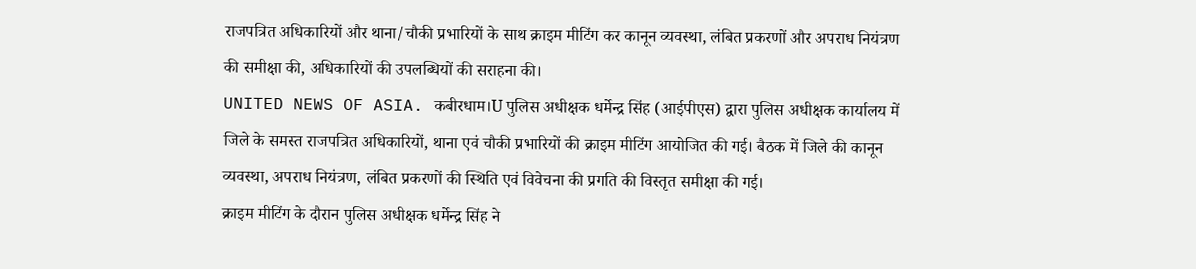राजपत्रित अधिकारियों और थाना/चौकी प्रभारियों के साथ क्राइम मीटिंग कर कानून व्यवस्था, लंबित प्रकरणों और अपराध नियंत्रण की समीक्षा की, अधिकारियों की उपलब्धियों की सराहना की।
UNITED NEWS OF ASIA. कबीरधाम।U पुलिस अधीक्षक धर्मेन्द्र सिंह (आईपीएस) द्वारा पुलिस अधीक्षक कार्यालय में जिले के समस्त राजपत्रित अधिकारियों, थाना एवं चौकी प्रभारियों की क्राइम मीटिंग आयोजित की गई। बैठक में जिले की कानून व्यवस्था, अपराध नियंत्रण, लंबित प्रकरणों की स्थिति एवं विवेचना की प्रगति की विस्तृत समीक्षा की गई।
क्राइम मीटिंग के दौरान पुलिस अधीक्षक धर्मेन्द्र सिंह ने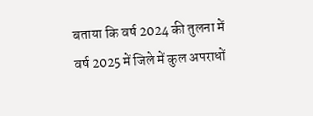बताया कि वर्ष 2024 की तुलना में वर्ष 2025 में जिले में कुल अपराधों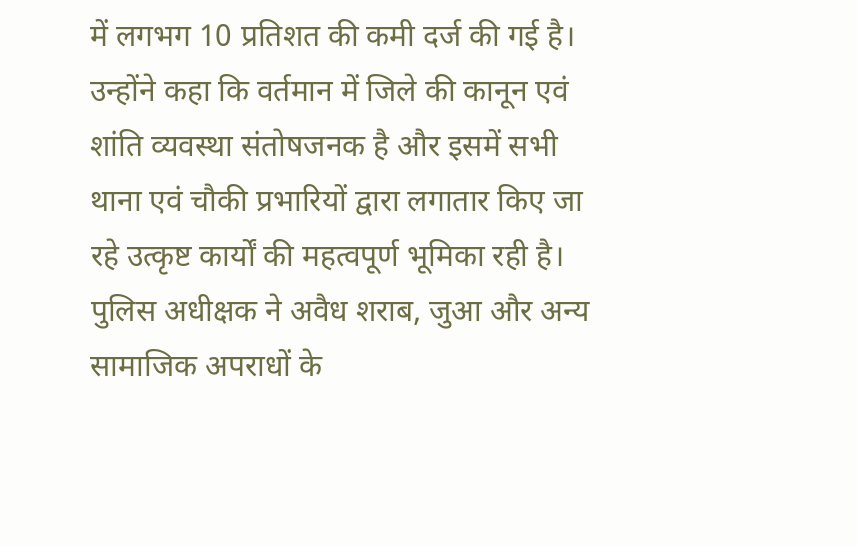में लगभग 10 प्रतिशत की कमी दर्ज की गई है। उन्होंने कहा कि वर्तमान में जिले की कानून एवं शांति व्यवस्था संतोषजनक है और इसमें सभी थाना एवं चौकी प्रभारियों द्वारा लगातार किए जा रहे उत्कृष्ट कार्यों की महत्वपूर्ण भूमिका रही है।
पुलिस अधीक्षक ने अवैध शराब, जुआ और अन्य सामाजिक अपराधों के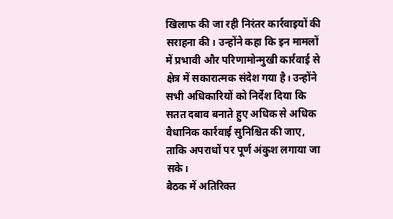खिलाफ की जा रही निरंतर कार्रवाइयों की सराहना की। उन्होंने कहा कि इन मामलों में प्रभावी और परिणामोन्मुखी कार्रवाई से क्षेत्र में सकारात्मक संदेश गया है। उन्होंने सभी अधिकारियों को निर्देश दिया कि सतत दबाव बनाते हुए अधिक से अधिक वैधानिक कार्रवाई सुनिश्चित की जाए, ताकि अपराधों पर पूर्ण अंकुश लगाया जा सके।
बैठक में अतिरिक्त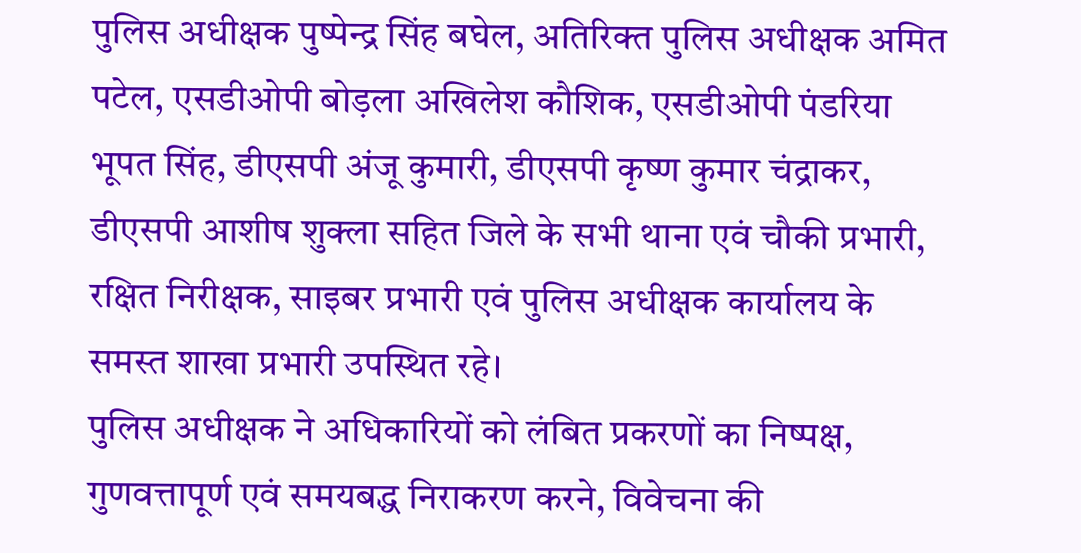पुलिस अधीक्षक पुष्पेन्द्र सिंह बघेल, अतिरिक्त पुलिस अधीक्षक अमित पटेल, एसडीओपी बोड़ला अखिलेश कौशिक, एसडीओपी पंडरिया भूपत सिंह, डीएसपी अंजू कुमारी, डीएसपी कृष्ण कुमार चंद्राकर, डीएसपी आशीष शुक्ला सहित जिले के सभी थाना एवं चौकी प्रभारी, रक्षित निरीक्षक, साइबर प्रभारी एवं पुलिस अधीक्षक कार्यालय के समस्त शाखा प्रभारी उपस्थित रहे।
पुलिस अधीक्षक ने अधिकारियों को लंबित प्रकरणों का निष्पक्ष, गुणवत्तापूर्ण एवं समयबद्ध निराकरण करने, विवेचना की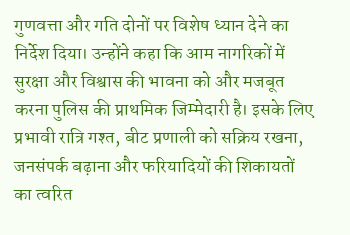गुणवत्ता और गति दोनों पर विशेष ध्यान देने का निर्देश दिया। उन्होंने कहा कि आम नागरिकों में सुरक्षा और विश्वास की भावना को और मजबूत करना पुलिस की प्राथमिक जिम्मेदारी है। इसके लिए प्रभावी रात्रि गश्त, बीट प्रणाली को सक्रिय रखना, जनसंपर्क बढ़ाना और फरियादियों की शिकायतों का त्वरित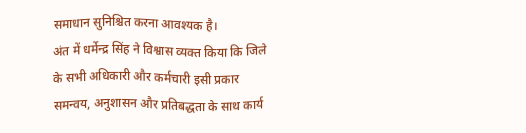समाधान सुनिश्चित करना आवश्यक है।
अंत में धर्मेन्द्र सिंह ने विश्वास व्यक्त किया कि जिले के सभी अधिकारी और कर्मचारी इसी प्रकार समन्वय, अनुशासन और प्रतिबद्धता के साथ कार्य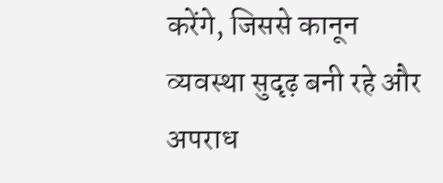करेंगे, जिससे कानून व्यवस्था सुदृढ़ बनी रहे और अपराध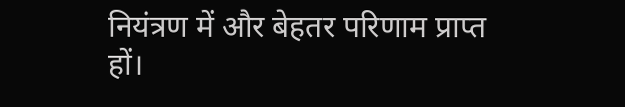नियंत्रण में और बेहतर परिणाम प्राप्त हों।